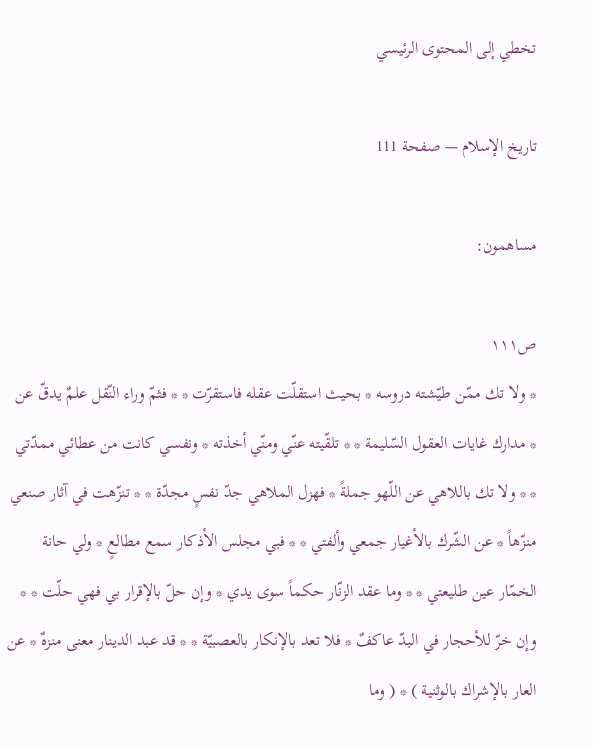تخطي إلى المحتوى الرئيسي

تاريخ الإسلام — صفحة 111

مساهمون:

ص١١١
* ولا تك ممّن طيّشته دروسه * بحيث استقلّت عقله فاستقرّت * * فثمّ وراء النّقل علمٌ يدقّ عن * مدارك غايات العقول السّليمة * * تلقّيته عنّي ومنّي أخذته * ونفسي كانت من عطائي ممدّتي * * ولا تك باللاهي عن اللّهو جملةً * فهزل الملاهي جدّ نفسٍ مجدّة * * تنزّهت في آثار صنعي منزّهاً * عن الشّرك بالأغيار جمعي وألفتي * * فبي مجلس الأذكار سمع مطالعٍ * ولي حانة الخمّار عين طليعتي * * وما عقد الزنّار حكماً سوى يدي * وإن حلّ بالإقرار بي فهي حلّت * * وإن خرّ للأحجار في البدّ عاكفٌ * فلا تعد بالإنكار بالعصبيّة * * قد عبد الدينار معنى منزهٌ * عن العار بالإشراك بالوثنية ) * ( وما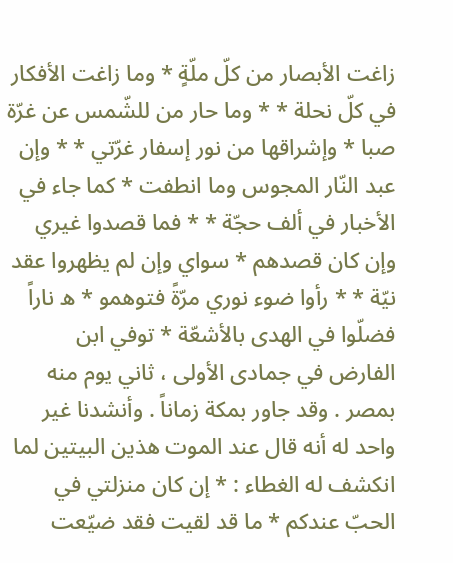زاغت الأبصار من كلّ ملّةٍ * وما زاغت الأفكار في كلّ نحلة * * وما حار من للشّمس عن غرّة صبا * وإشراقها من نور إسفار غرّتي * * وإن عبد النّار المجوس وما انطفت * كما جاء في الأخبار في ألف حجّة * * فما قصدوا غيري وإن كان قصدهم * سواي وإن لم يظهروا عقد نيّة * * رأوا ضوء نوري مرّةً فتوهمو * ه ناراً فضلّوا في الهدى بالأشعّة * توفي ابن الفارض في جمادى الأولى ، ثاني يوم منه بمصر . وقد جاور بمكة زماناً . وأنشدنا غير واحد له أنه قال عند الموت هذين البيتين لما انكشف له الغطاء : * إن كان منزلتي في الحبّ عندكم * ما قد لقيت فقد ضيّعت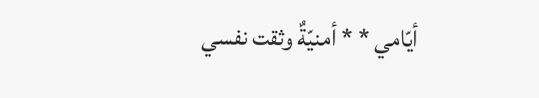أيّامي * * أمنيّةٌ وثقت نفسي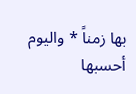بها زمناً * واليوم أحسبها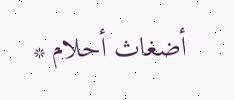أضغاث أحلام *